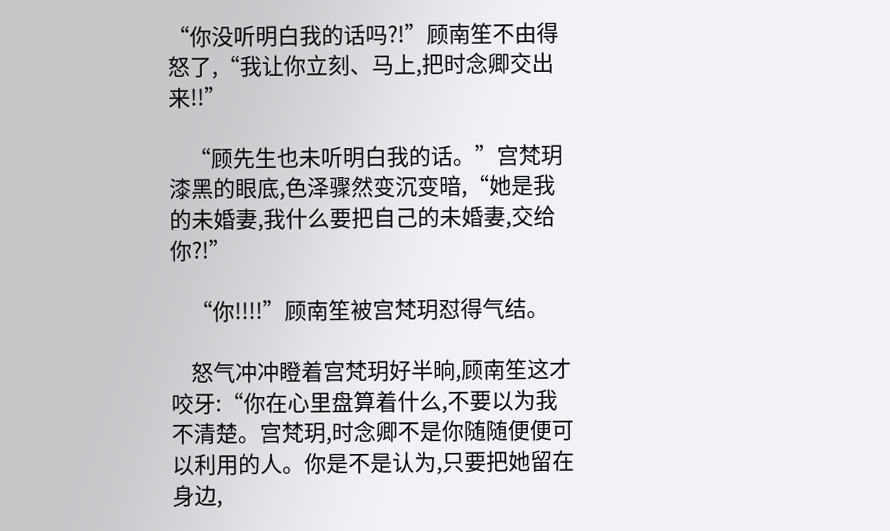“你没听明白我的话吗?!”顾南笙不由得怒了,“我让你立刻、马上,把时念卿交出来!!”

    “顾先生也未听明白我的话。”宫梵玥漆黑的眼底,色泽骤然变沉变暗,“她是我的未婚妻,我什么要把自己的未婚妻,交给你?!”

    “你!!!!”顾南笙被宫梵玥怼得气结。

    怒气冲冲瞪着宫梵玥好半晌,顾南笙这才咬牙:“你在心里盘算着什么,不要以为我不清楚。宫梵玥,时念卿不是你随随便便可以利用的人。你是不是认为,只要把她留在身边,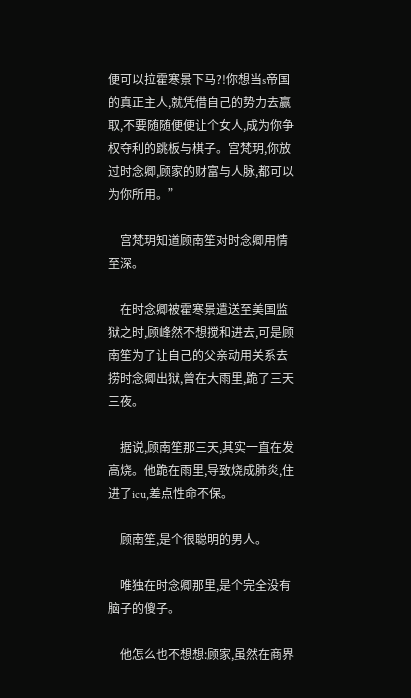便可以拉霍寒景下马?!你想当s帝国的真正主人,就凭借自己的势力去赢取,不要随随便便让个女人,成为你争权夺利的跳板与棋子。宫梵玥,你放过时念卿,顾家的财富与人脉,都可以为你所用。”

    宫梵玥知道顾南笙对时念卿用情至深。

    在时念卿被霍寒景遣送至美国监狱之时,顾峰然不想搅和进去,可是顾南笙为了让自己的父亲动用关系去捞时念卿出狱,曾在大雨里,跪了三天三夜。

    据说,顾南笙那三天,其实一直在发高烧。他跪在雨里,导致烧成肺炎,住进了icu,差点性命不保。

    顾南笙,是个很聪明的男人。

    唯独在时念卿那里,是个完全没有脑子的傻子。

    他怎么也不想想:顾家,虽然在商界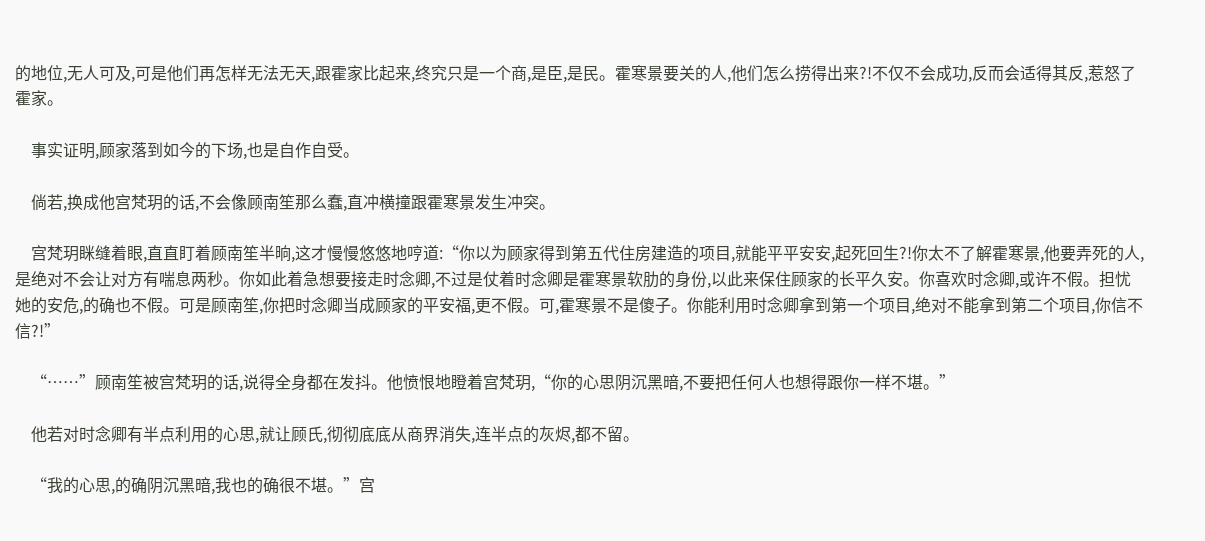的地位,无人可及,可是他们再怎样无法无天,跟霍家比起来,终究只是一个商,是臣,是民。霍寒景要关的人,他们怎么捞得出来?!不仅不会成功,反而会适得其反,惹怒了霍家。

    事实证明,顾家落到如今的下场,也是自作自受。

    倘若,换成他宫梵玥的话,不会像顾南笙那么蠢,直冲横撞跟霍寒景发生冲突。

    宫梵玥眯缝着眼,直直盯着顾南笙半晌,这才慢慢悠悠地哼道:“你以为顾家得到第五代住房建造的项目,就能平平安安,起死回生?!你太不了解霍寒景,他要弄死的人,是绝对不会让对方有喘息两秒。你如此着急想要接走时念卿,不过是仗着时念卿是霍寒景软肋的身份,以此来保住顾家的长平久安。你喜欢时念卿,或许不假。担忧她的安危,的确也不假。可是顾南笙,你把时念卿当成顾家的平安福,更不假。可,霍寒景不是傻子。你能利用时念卿拿到第一个项目,绝对不能拿到第二个项目,你信不信?!”

    “……”顾南笙被宫梵玥的话,说得全身都在发抖。他愤恨地瞪着宫梵玥,“你的心思阴沉黑暗,不要把任何人也想得跟你一样不堪。”

    他若对时念卿有半点利用的心思,就让顾氏,彻彻底底从商界消失,连半点的灰烬,都不留。

    “我的心思,的确阴沉黑暗,我也的确很不堪。”宫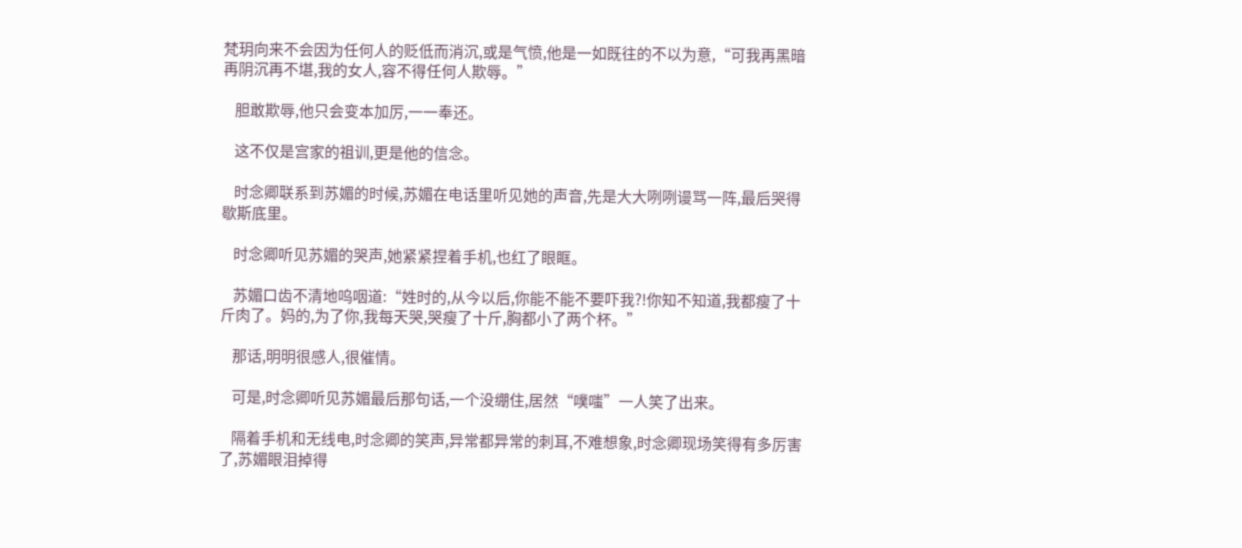梵玥向来不会因为任何人的贬低而消沉,或是气愤,他是一如既往的不以为意,“可我再黑暗再阴沉再不堪,我的女人,容不得任何人欺辱。”

    胆敢欺辱,他只会变本加厉,一一奉还。

    这不仅是宫家的祖训,更是他的信念。

    时念卿联系到苏媚的时候,苏媚在电话里听见她的声音,先是大大咧咧谩骂一阵,最后哭得歇斯底里。

    时念卿听见苏媚的哭声,她紧紧捏着手机,也红了眼眶。

    苏媚口齿不清地呜咽道:“姓时的,从今以后,你能不能不要吓我?!你知不知道,我都瘦了十斤肉了。妈的,为了你,我每天哭,哭瘦了十斤,胸都小了两个杯。”

    那话,明明很感人,很催情。

    可是,时念卿听见苏媚最后那句话,一个没绷住,居然“噗嗤”一人笑了出来。

    隔着手机和无线电,时念卿的笑声,异常都异常的刺耳,不难想象,时念卿现场笑得有多厉害了,苏媚眼泪掉得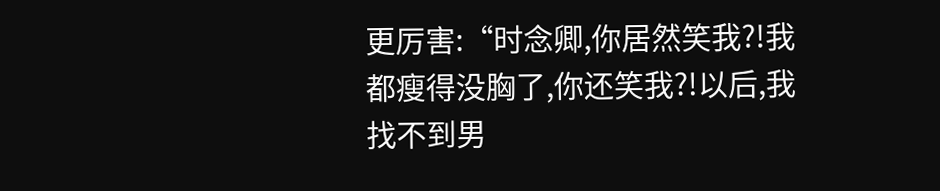更厉害:“时念卿,你居然笑我?!我都瘦得没胸了,你还笑我?!以后,我找不到男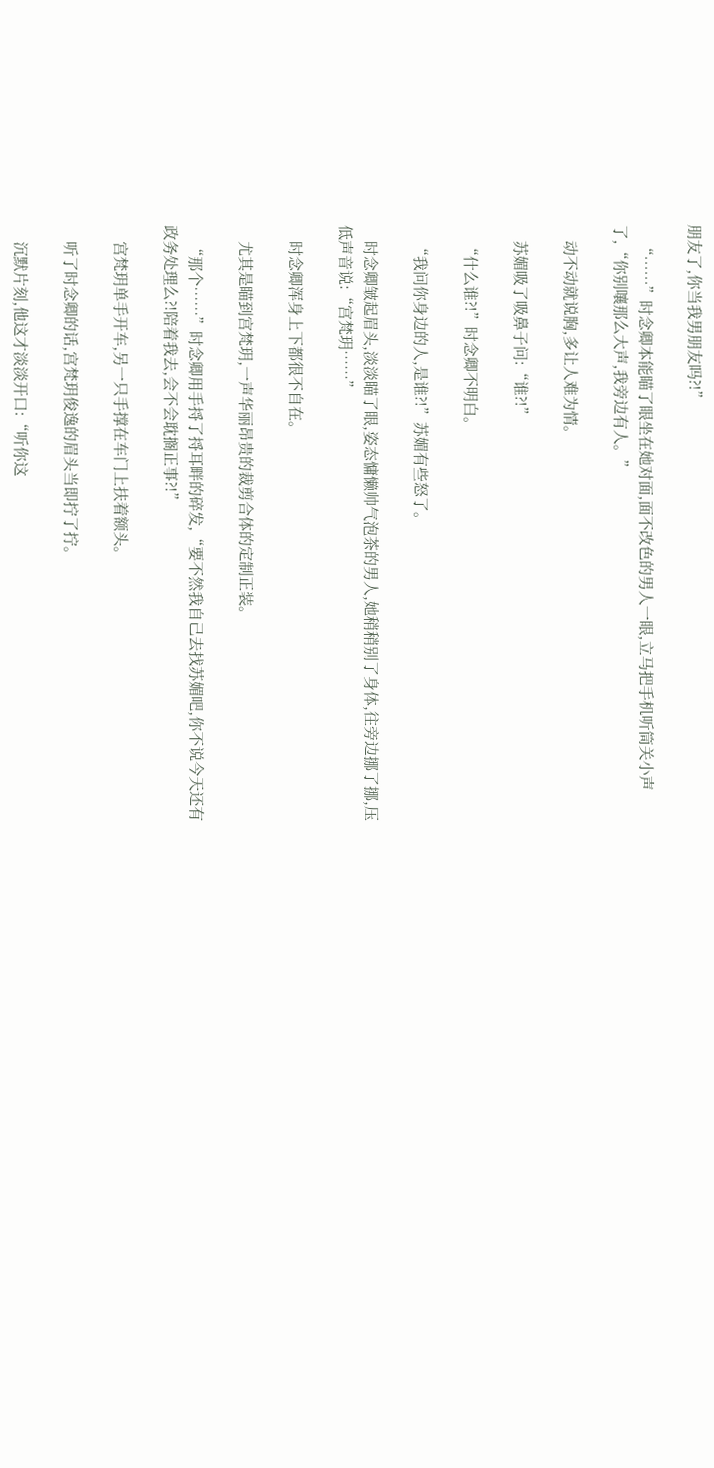朋友了,你当我男朋友吗?!”

    “……”时念卿本能瞄了眼坐在她对面,面不改色的男人一眼,立马把手机听筒关小声了,“你别嚷那么大声,我旁边有人。”

    动不动就说胸,多让人难为情。

    苏媚吸了吸鼻子问:“谁?!”

    “什么谁?!”时念卿不明白。

    “我问你身边的人,是谁?!”苏媚有些怒了。

    时念卿皱起眉头,淡淡瞄了眼,姿态慵懒帅气泡茶的男人,她稍稍别了身体,往旁边挪了挪,压低声音说:“宫梵玥……”

    时念卿浑身上下都很不自在。

    尤其是瞄到宫梵玥,一声华丽昂贵的裁剪合体的定制正装。

    “那个……”时念卿用手捋了捋耳畔的碎发,“要不然我自己去找苏媚吧,你不说今天还有政务处理么?!陪着我去,会不会耽搁正事?!”

    宫梵玥单手开车,另一只手撑在车门上扶着额头。

    听了时念卿的话,宫梵玥俊逸的眉头当即拧了拧。

    沉默片刻,他这才淡淡开口:“听你这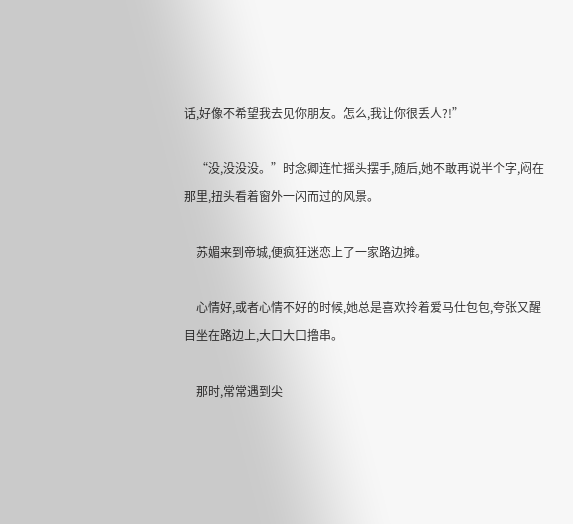话,好像不希望我去见你朋友。怎么,我让你很丢人?!”

    “没,没没没。”时念卿连忙摇头摆手,随后,她不敢再说半个字,闷在那里,扭头看着窗外一闪而过的风景。

    苏媚来到帝城,便疯狂迷恋上了一家路边摊。

    心情好,或者心情不好的时候,她总是喜欢拎着爱马仕包包,夸张又醒目坐在路边上,大口大口撸串。

    那时,常常遇到尖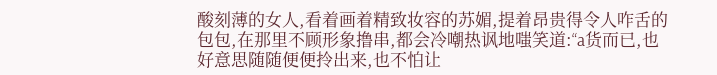酸刻薄的女人,看着画着精致妆容的苏媚,提着昂贵得令人咋舌的包包,在那里不顾形象撸串,都会冷嘲热讽地嗤笑道:“a货而已,也好意思随随便便拎出来,也不怕让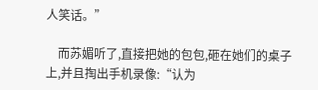人笑话。”

    而苏媚听了,直接把她的包包,砸在她们的桌子上,并且掏出手机录像:“认为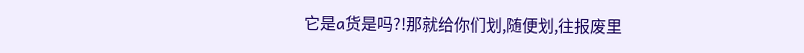它是a货是吗?!那就给你们划,随便划,往报废里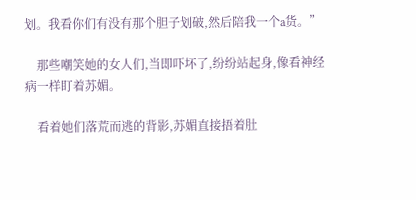划。我看你们有没有那个胆子划破,然后陪我一个a货。”

    那些嘲笑她的女人们,当即吓坏了,纷纷站起身,像看神经病一样盯着苏媚。

    看着她们落荒而逃的背影,苏媚直接捂着肚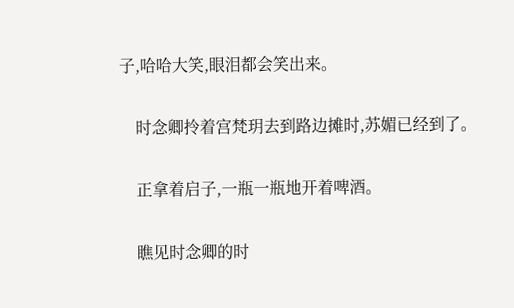子,哈哈大笑,眼泪都会笑出来。

    时念卿拎着宫梵玥去到路边摊时,苏媚已经到了。

    正拿着启子,一瓶一瓶地开着啤酒。

    瞧见时念卿的时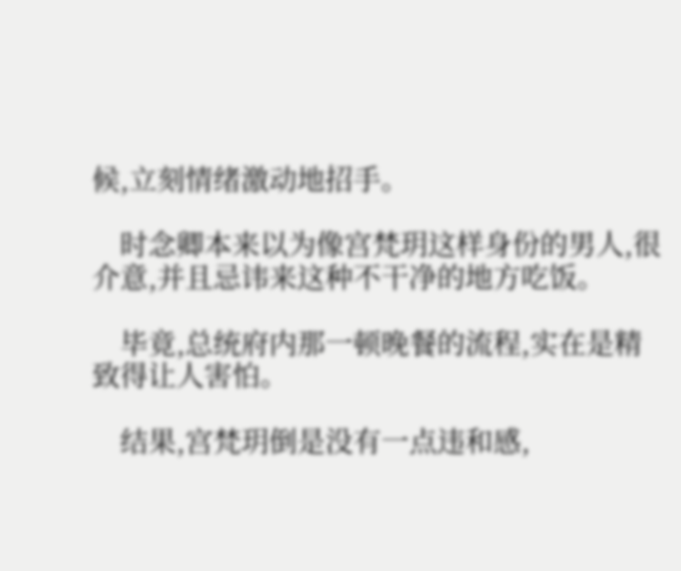候,立刻情绪激动地招手。

    时念卿本来以为像宫梵玥这样身份的男人,很介意,并且忌讳来这种不干净的地方吃饭。

    毕竟,总统府内那一顿晚餐的流程,实在是精致得让人害怕。

    结果,宫梵玥倒是没有一点违和感,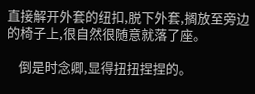直接解开外套的纽扣,脱下外套,搁放至旁边的椅子上,很自然很随意就落了座。

    倒是时念卿,显得扭扭捏捏的。